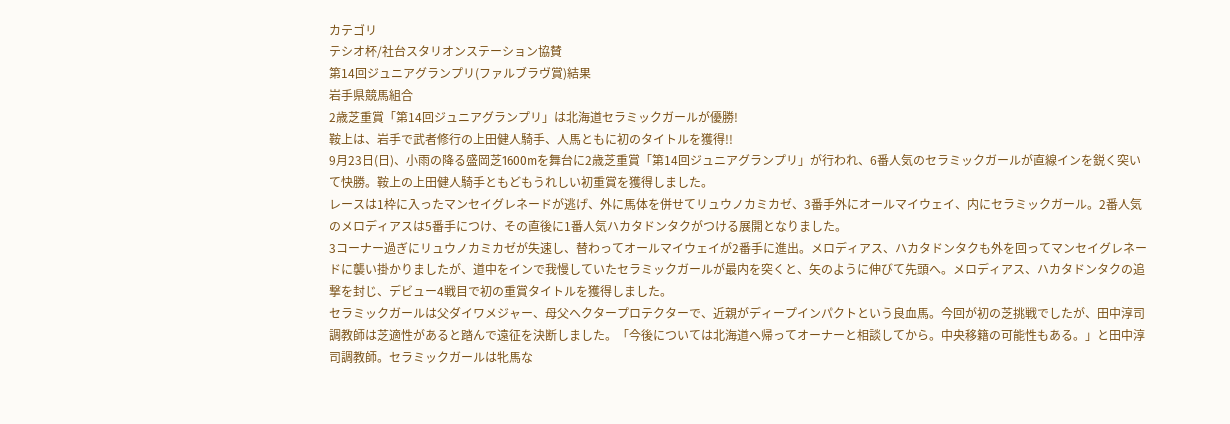カテゴリ
テシオ杯/社台スタリオンステーション協賛
第14回ジュニアグランプリ(ファルブラヴ賞)結果
岩手県競馬組合
2歳芝重賞「第14回ジュニアグランプリ」は北海道セラミックガールが優勝!
鞍上は、岩手で武者修行の上田健人騎手、人馬ともに初のタイトルを獲得!!
9月23日(日)、小雨の降る盛岡芝1600mを舞台に2歳芝重賞「第14回ジュニアグランプリ」が行われ、6番人気のセラミックガールが直線インを鋭く突いて快勝。鞍上の上田健人騎手ともどもうれしい初重賞を獲得しました。
レースは1枠に入ったマンセイグレネードが逃げ、外に馬体を併せてリュウノカミカゼ、3番手外にオールマイウェイ、内にセラミックガール。2番人気のメロディアスは5番手につけ、その直後に1番人気ハカタドンタクがつける展開となりました。
3コーナー過ぎにリュウノカミカゼが失速し、替わってオールマイウェイが2番手に進出。メロディアス、ハカタドンタクも外を回ってマンセイグレネードに襲い掛かりましたが、道中をインで我慢していたセラミックガールが最内を突くと、矢のように伸びて先頭へ。メロディアス、ハカタドンタクの追撃を封じ、デビュー4戦目で初の重賞タイトルを獲得しました。
セラミックガールは父ダイワメジャー、母父ヘクタープロテクターで、近親がディープインパクトという良血馬。今回が初の芝挑戦でしたが、田中淳司調教師は芝適性があると踏んで遠征を決断しました。「今後については北海道へ帰ってオーナーと相談してから。中央移籍の可能性もある。」と田中淳司調教師。セラミックガールは牝馬な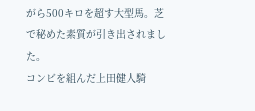がら500キロを超す大型馬。芝で秘めた素質が引き出されました。
コンビを組んだ上田健人騎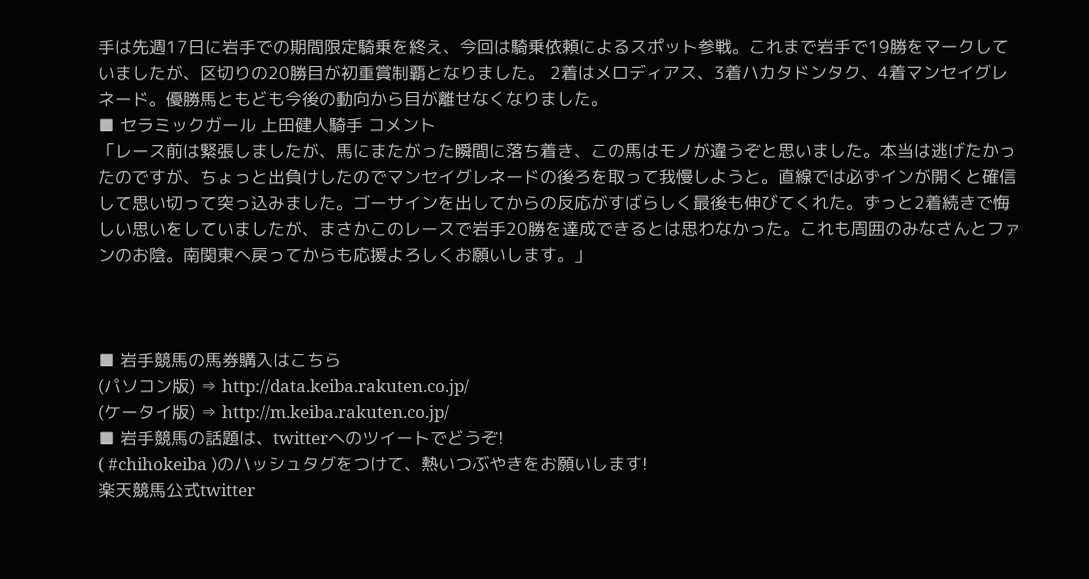手は先週17日に岩手での期間限定騎乗を終え、今回は騎乗依頼によるスポット参戦。これまで岩手で19勝をマークしていましたが、区切りの20勝目が初重賞制覇となりました。 2着はメロディアス、3着ハカタドンタク、4着マンセイグレネード。優勝馬ともども今後の動向から目が離せなくなりました。
■ セラミックガール 上田健人騎手 コメント
「レース前は緊張しましたが、馬にまたがった瞬間に落ち着き、この馬はモノが違うぞと思いました。本当は逃げたかったのですが、ちょっと出負けしたのでマンセイグレネードの後ろを取って我慢しようと。直線では必ずインが開くと確信して思い切って突っ込みました。ゴーサインを出してからの反応がすばらしく最後も伸びてくれた。ずっと2着続きで悔しい思いをしていましたが、まさかこのレースで岩手20勝を達成できるとは思わなかった。これも周囲のみなさんとファンのお陰。南関東へ戻ってからも応援よろしくお願いします。」



■ 岩手競馬の馬券購入はこちら
(パソコン版) ⇒ http://data.keiba.rakuten.co.jp/
(ケータイ版) ⇒ http://m.keiba.rakuten.co.jp/
■ 岩手競馬の話題は、twitterへのツイートでどうぞ!
( #chihokeiba )のハッシュタグをつけて、熱いつぶやきをお願いします!
楽天競馬公式twitter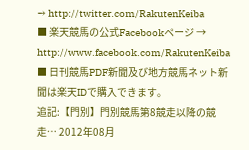→ http://twitter.com/RakutenKeiba
■ 楽天競馬の公式Facebookページ → http://www.facebook.com/RakutenKeiba
■ 日刊競馬PDF新聞及び地方競馬ネット新聞は楽天IDで購入できます。
追記:【門別】門別競馬第8競走以降の競走… 2012年08月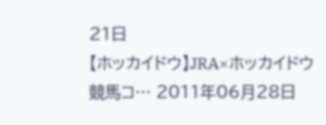21日
【ホッカイドウ】JRA×ホッカイドウ競馬コ… 2011年06月28日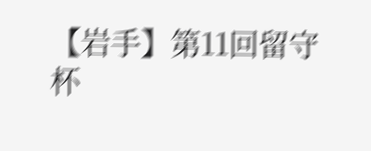【岩手】第11回留守杯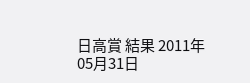日高賞 結果 2011年05月31日